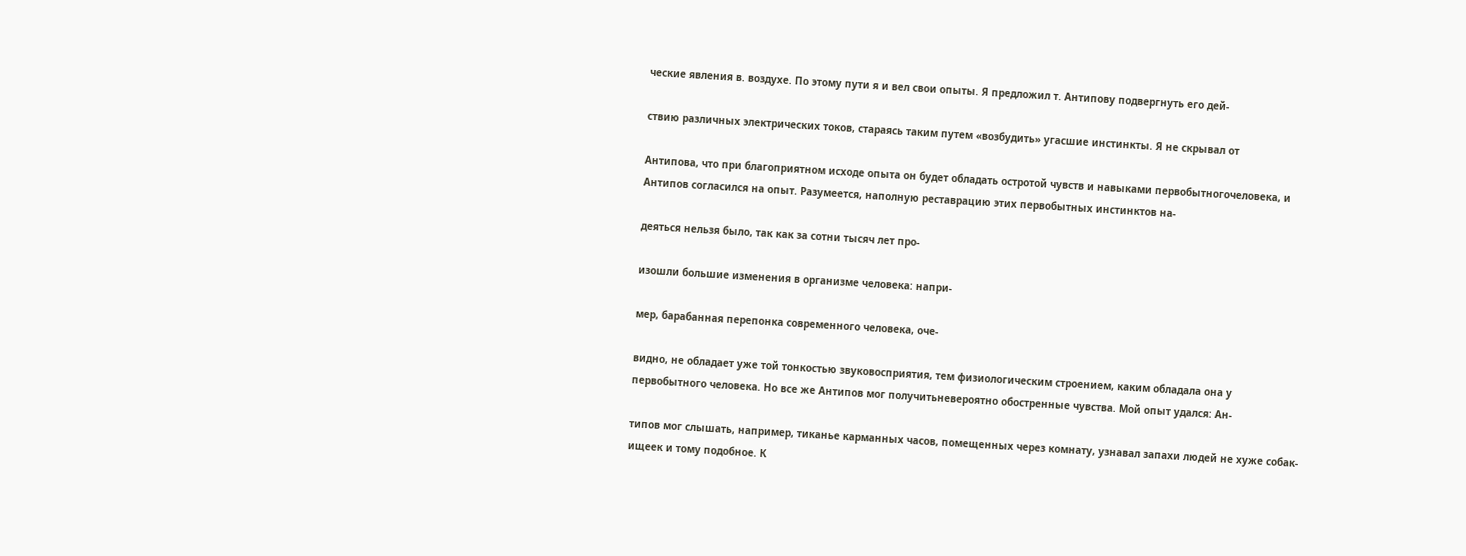ческие явления в. воздухе. По этому пути я и вел свои опыты. Я предложил т. Антипову подвергнуть его дей-

ствию различных электрических токов, стараясь таким путем «возбудить» угасшие инстинкты. Я не скрывал от

Антипова, что при благоприятном исходе опыта он будет обладать остротой чувств и навыками первобытногочеловека, и Антипов согласился на опыт. Разумеется, наполную реставрацию этих первобытных инстинктов на-

деяться нельзя было, так как за сотни тысяч лет про-

изошли большие изменения в организме человека: напри-

мер, барабанная перепонка современного человека, оче-

видно, не обладает уже той тонкостью звуковосприятия, тем физиологическим строением, каким обладала она у первобытного человека. Но все же Антипов мог получитьневероятно обостренные чувства. Мой опыт удался: Ан-

типов мог слышать, например, тиканье карманных часов, помещенных через комнату, узнавал запахи людей не хуже собак-ищеек и тому подобное. К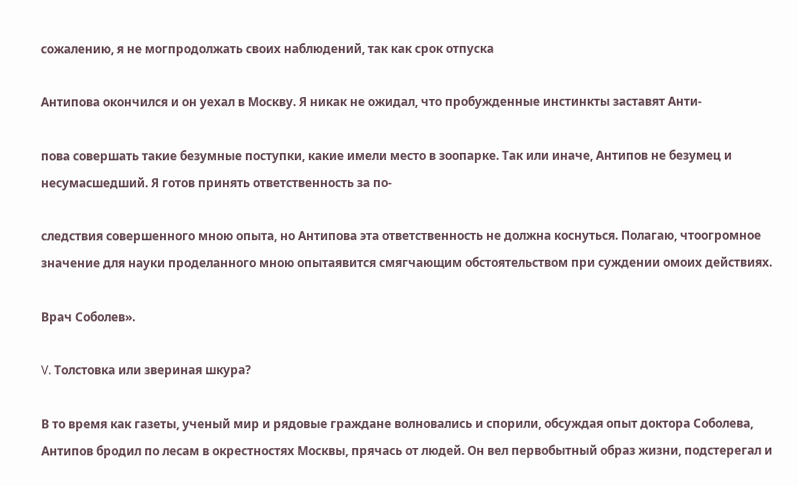сожалению, я не могпродолжать своих наблюдений, так как срок отпуска

Антипова окончился и он уехал в Москву. Я никак не ожидал, что пробужденные инстинкты заставят Анти-

пова совершать такие безумные поступки, какие имели место в зоопарке. Так или иначе, Антипов не безумец и несумасшедший. Я готов принять ответственность за по-

следствия совершенного мною опыта, но Антипова эта ответственность не должна коснуться. Полагаю, чтоогромное значение для науки проделанного мною опытаявится смягчающим обстоятельством при суждении омоих действиях.

Врач Соболев».

V. Толстовка или звериная шкура?

В то время как газеты, ученый мир и рядовые граждане волновались и спорили, обсуждая опыт доктора Соболева, Антипов бродил по лесам в окрестностях Москвы, прячась от людей. Он вел первобытный образ жизни, подстерегал и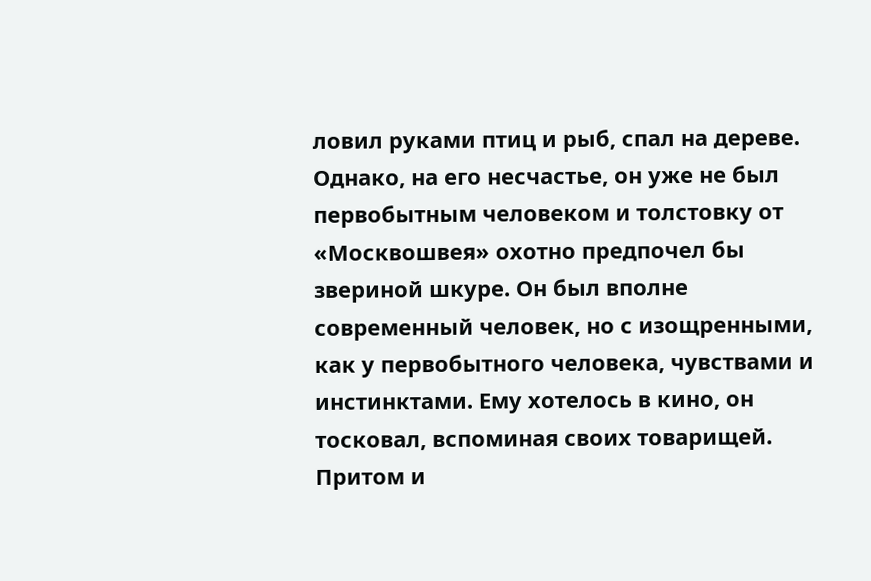ловил руками птиц и рыб, спал на дереве. Однако, на его несчастье, он уже не был первобытным человеком и толстовку от «Москвошвея» охотно предпочел бы звериной шкуре. Он был вполне современный человек, но с изощренными, как у первобытного человека, чувствами и инстинктами. Ему хотелось в кино, он тосковал, вспоминая своих товарищей. Притом и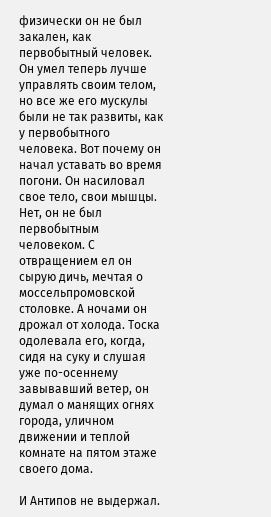физически он не был закален, как первобытный человек. Он умел теперь лучше управлять своим телом, но все же его мускулы были не так развиты, как у первобытного человека. Вот почему он начал уставать во время погони. Он насиловал свое тело, свои мышцы. Нет, он не был первобытным человеком. С отвращением ел он сырую дичь, мечтая о моссельпромовской столовке. А ночами он дрожал от холода. Тоска одолевала его, когда, сидя на суку и слушая уже по-осеннему завывавший ветер, он думал о манящих огнях города, уличном движении и теплой комнате на пятом этаже своего дома.

И Антипов не выдержал.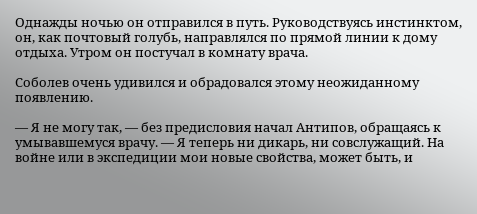Однажды ночью он отправился в путь. Руководствуясь инстинктом, он, как почтовый голубь, направлялся по прямой линии к дому отдыха. Утром он постучал в комнату врача.

Соболев очень удивился и обрадовался этому неожиданному появлению.

— Я не могу так, — без предисловия начал Антипов, обращаясь к умывавшемуся врачу. — Я теперь ни дикарь, ни совслужащий. На войне или в экспедиции мои новые свойства, может быть, и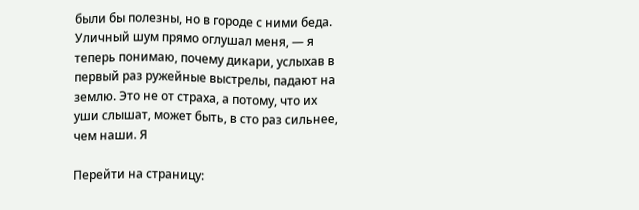были бы полезны, но в городе с ними беда. Уличный шум прямо оглушал меня, — я теперь понимаю, почему дикари, услыхав в первый раз ружейные выстрелы, падают на землю. Это не от страха, а потому, что их уши слышат, может быть, в сто раз сильнее, чем наши. Я

Перейти на страницу: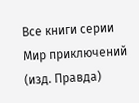Все книги серии Мир приключений (изд. Правда)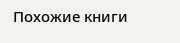Похожие книги